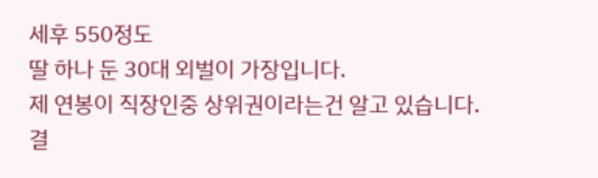세후 550정도
딸 하나 둔 30대 외벌이 가장입니다.
제 연봉이 직장인중 상위권이라는건 알고 있습니다.
결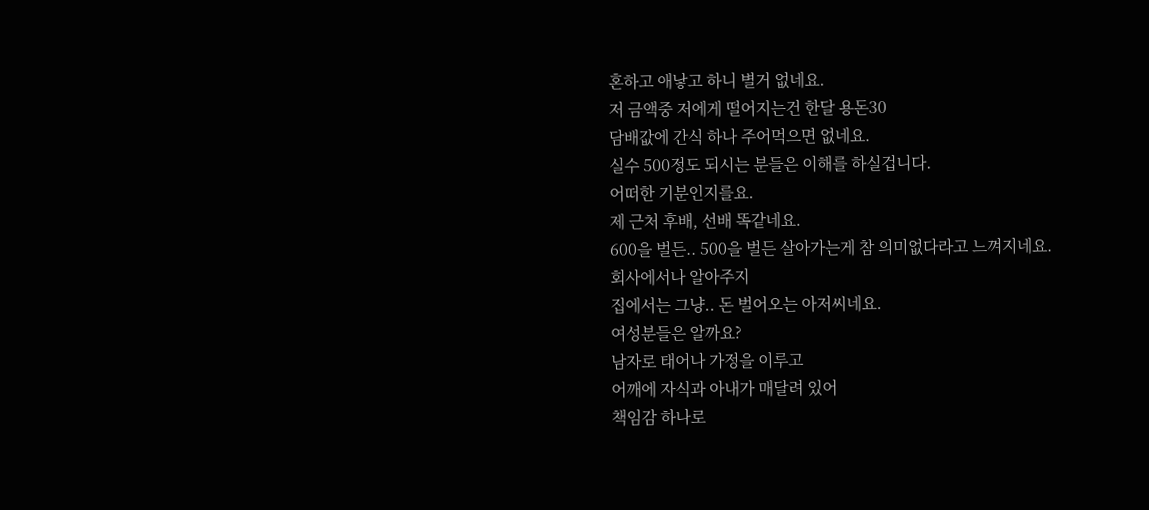혼하고 애낳고 하니 별거 없네요.
저 금액중 저에게 떨어지는건 한달 용돈30
담배값에 간식 하나 주어먹으면 없네요.
실수 500정도 되시는 분들은 이해를 하실겁니다.
어떠한 기분인지를요.
제 근처 후배, 선배 똑같네요.
600을 벌든.. 500을 벌든 살아가는게 참 의미없다라고 느껴지네요.
회사에서나 알아주지
집에서는 그냥.. 돈 벌어오는 아저씨네요.
여성분들은 알까요?
남자로 태어나 가정을 이루고
어깨에 자식과 아내가 매달려 있어
책임감 하나로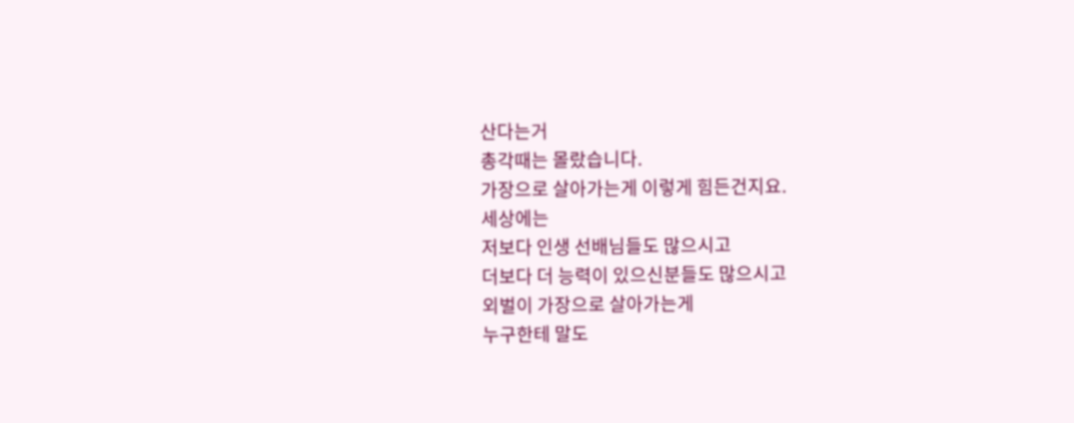산다는거
총각때는 몰랐습니다.
가장으로 살아가는게 이렇게 힘든건지요.
세상에는
저보다 인생 선배님들도 많으시고
더보다 더 능력이 있으신분들도 많으시고
외벌이 가장으로 살아가는게
누구한테 말도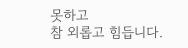못하고
참 외롭고 힘듭니다.